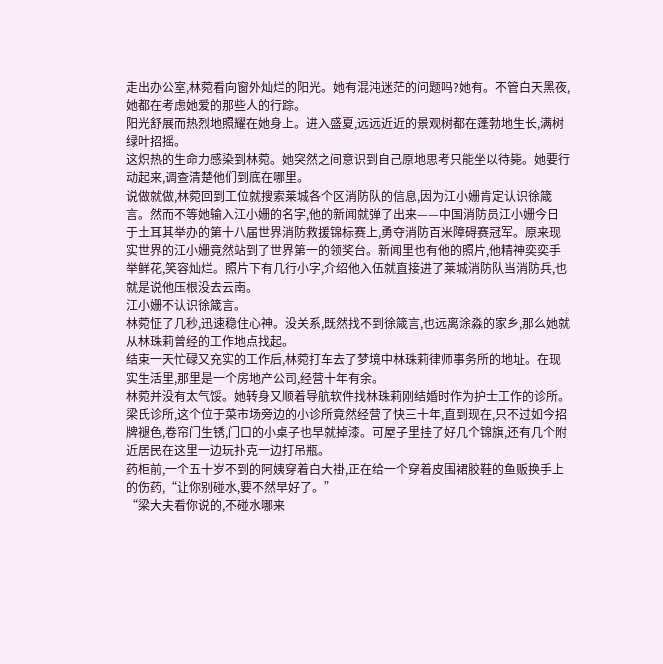走出办公室,林菀看向窗外灿烂的阳光。她有混沌迷茫的问题吗?她有。不管白天黑夜,她都在考虑她爱的那些人的行踪。
阳光舒展而热烈地照耀在她身上。进入盛夏,远远近近的景观树都在蓬勃地生长,满树绿叶招摇。
这炽热的生命力感染到林菀。她突然之间意识到自己原地思考只能坐以待毙。她要行动起来,调查清楚他们到底在哪里。
说做就做,林菀回到工位就搜索莱城各个区消防队的信息,因为江小姗肯定认识徐箴言。然而不等她输入江小姗的名字,他的新闻就弹了出来——中国消防员江小姗今日于土耳其举办的第十八届世界消防救援锦标赛上,勇夺消防百米障碍赛冠军。原来现实世界的江小姗竟然站到了世界第一的领奖台。新闻里也有他的照片,他精神奕奕手举鲜花,笑容灿烂。照片下有几行小字,介绍他入伍就直接进了莱城消防队当消防兵,也就是说他压根没去云南。
江小姗不认识徐箴言。
林菀怔了几秒,迅速稳住心神。没关系,既然找不到徐箴言,也远离涂淼的家乡,那么她就从林珠莉曾经的工作地点找起。
结束一天忙碌又充实的工作后,林菀打车去了梦境中林珠莉律师事务所的地址。在现实生活里,那里是一个房地产公司,经营十年有余。
林菀并没有太气馁。她转身又顺着导航软件找林珠莉刚结婚时作为护士工作的诊所。
梁氏诊所,这个位于菜市场旁边的小诊所竟然经营了快三十年,直到现在,只不过如今招牌褪色,卷帘门生锈,门口的小桌子也早就掉漆。可屋子里挂了好几个锦旗,还有几个附近居民在这里一边玩扑克一边打吊瓶。
药柜前,一个五十岁不到的阿姨穿着白大褂,正在给一个穿着皮围裙胶鞋的鱼贩换手上的伤药,“让你别碰水,要不然早好了。”
“梁大夫看你说的,不碰水哪来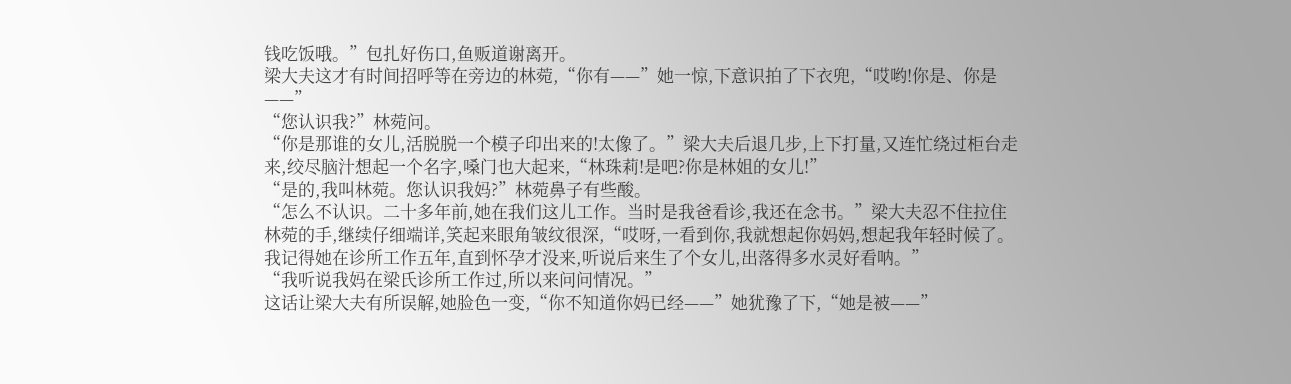钱吃饭哦。”包扎好伤口,鱼贩道谢离开。
梁大夫这才有时间招呼等在旁边的林菀,“你有——”她一惊,下意识拍了下衣兜,“哎哟!你是、你是——”
“您认识我?”林菀问。
“你是那谁的女儿,活脱脱一个模子印出来的!太像了。”梁大夫后退几步,上下打量,又连忙绕过柜台走来,绞尽脑汁想起一个名字,嗓门也大起来,“林珠莉!是吧?你是林姐的女儿!”
“是的,我叫林菀。您认识我妈?”林菀鼻子有些酸。
“怎么不认识。二十多年前,她在我们这儿工作。当时是我爸看诊,我还在念书。”梁大夫忍不住拉住林菀的手,继续仔细端详,笑起来眼角皱纹很深,“哎呀,一看到你,我就想起你妈妈,想起我年轻时候了。我记得她在诊所工作五年,直到怀孕才没来,听说后来生了个女儿,出落得多水灵好看呐。”
“我听说我妈在梁氏诊所工作过,所以来问问情况。”
这话让梁大夫有所误解,她脸色一变,“你不知道你妈已经——”她犹豫了下,“她是被——”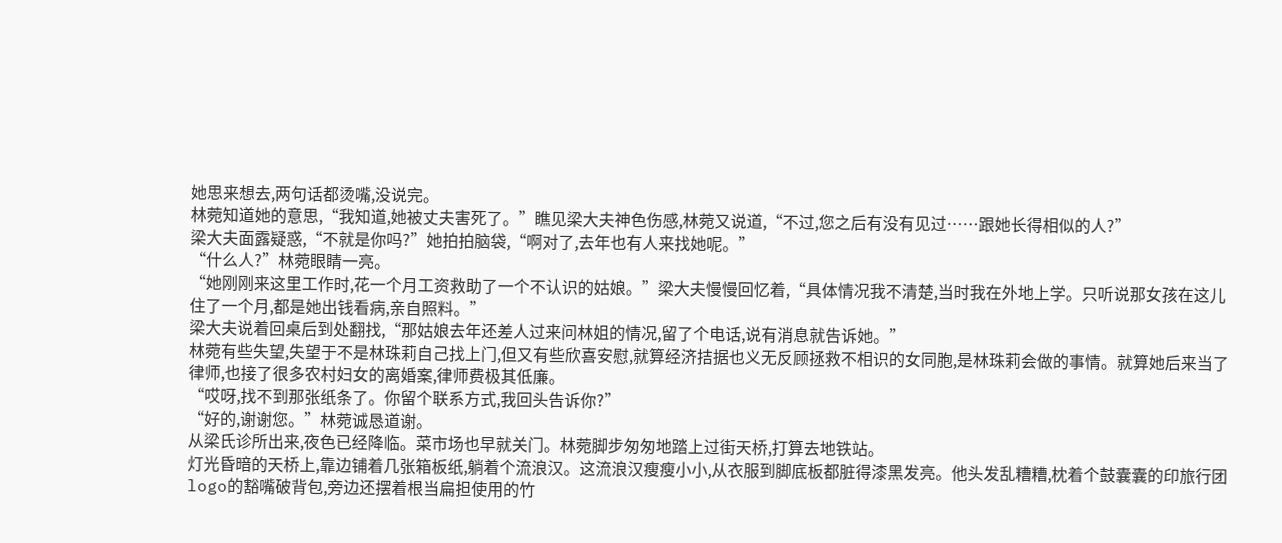她思来想去,两句话都烫嘴,没说完。
林菀知道她的意思,“我知道,她被丈夫害死了。”瞧见梁大夫神色伤感,林菀又说道,“不过,您之后有没有见过……跟她长得相似的人?”
梁大夫面露疑惑,“不就是你吗?”她拍拍脑袋,“啊对了,去年也有人来找她呢。”
“什么人?”林菀眼睛一亮。
“她刚刚来这里工作时,花一个月工资救助了一个不认识的姑娘。”梁大夫慢慢回忆着,“具体情况我不清楚,当时我在外地上学。只听说那女孩在这儿住了一个月,都是她出钱看病,亲自照料。”
梁大夫说着回桌后到处翻找,“那姑娘去年还差人过来问林姐的情况,留了个电话,说有消息就告诉她。”
林菀有些失望,失望于不是林珠莉自己找上门,但又有些欣喜安慰,就算经济拮据也义无反顾拯救不相识的女同胞,是林珠莉会做的事情。就算她后来当了律师,也接了很多农村妇女的离婚案,律师费极其低廉。
“哎呀,找不到那张纸条了。你留个联系方式,我回头告诉你?”
“好的,谢谢您。”林菀诚恳道谢。
从梁氏诊所出来,夜色已经降临。菜市场也早就关门。林菀脚步匆匆地踏上过街天桥,打算去地铁站。
灯光昏暗的天桥上,靠边铺着几张箱板纸,躺着个流浪汉。这流浪汉瘦瘦小小,从衣服到脚底板都脏得漆黑发亮。他头发乱糟糟,枕着个鼓囊囊的印旅行团logo的豁嘴破背包,旁边还摆着根当扁担使用的竹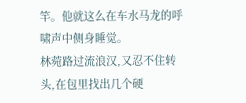竿。他就这么在车水马龙的呼啸声中侧身睡觉。
林菀路过流浪汉,又忍不住转头,在包里找出几个硬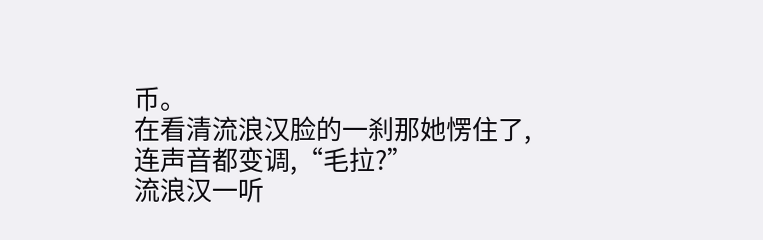币。
在看清流浪汉脸的一刹那她愣住了,连声音都变调,“毛拉?”
流浪汉一听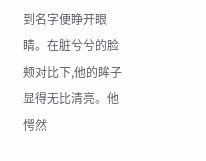到名字便睁开眼睛。在脏兮兮的脸颊对比下,他的眸子显得无比清亮。他愕然